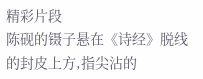精彩片段
陈砚的镊子悬在《诗经》脱线的封皮上方,指尖沾的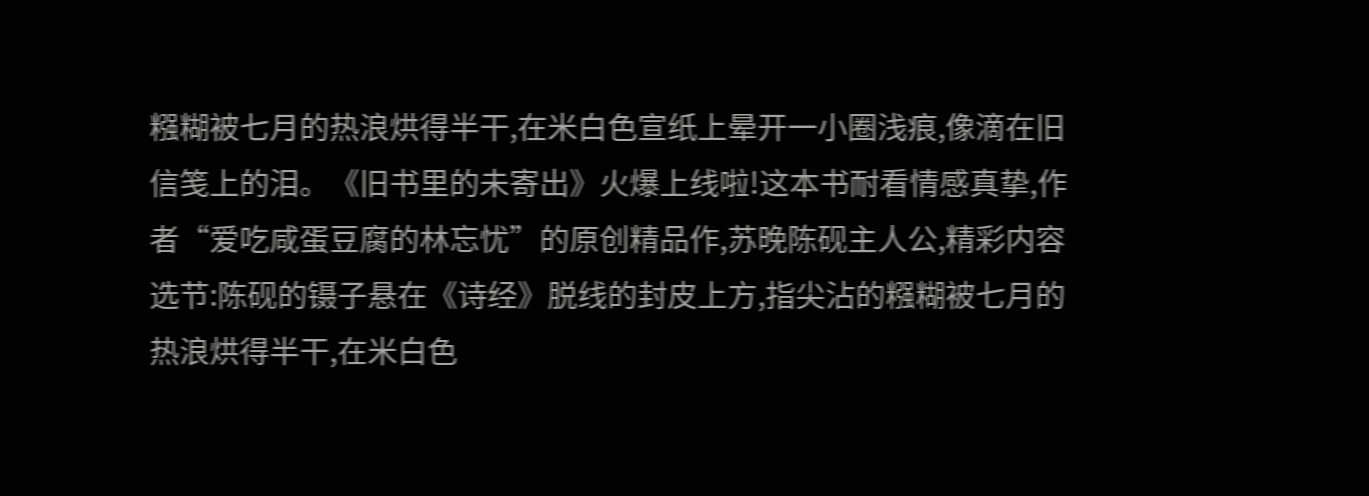糨糊被七月的热浪烘得半干,在米白色宣纸上晕开一小圈浅痕,像滴在旧信笺上的泪。《旧书里的未寄出》火爆上线啦!这本书耐看情感真挚,作者“爱吃咸蛋豆腐的林忘忧”的原创精品作,苏晚陈砚主人公,精彩内容选节:陈砚的镊子悬在《诗经》脱线的封皮上方,指尖沾的糨糊被七月的热浪烘得半干,在米白色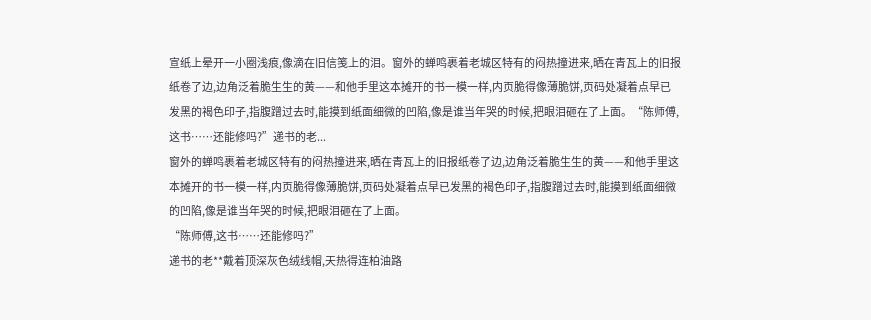宣纸上晕开一小圈浅痕,像滴在旧信笺上的泪。窗外的蝉鸣裹着老城区特有的闷热撞进来,晒在青瓦上的旧报纸卷了边,边角泛着脆生生的黄——和他手里这本摊开的书一模一样,内页脆得像薄脆饼,页码处凝着点早已发黑的褐色印子,指腹蹭过去时,能摸到纸面细微的凹陷,像是谁当年哭的时候,把眼泪砸在了上面。“陈师傅,这书……还能修吗?”递书的老...
窗外的蝉鸣裹着老城区特有的闷热撞进来,晒在青瓦上的旧报纸卷了边,边角泛着脆生生的黄——和他手里这本摊开的书一模一样,内页脆得像薄脆饼,页码处凝着点早已发黑的褐色印子,指腹蹭过去时,能摸到纸面细微的凹陷,像是谁当年哭的时候,把眼泪砸在了上面。
“陈师傅,这书……还能修吗?”
递书的老**戴着顶深灰色绒线帽,天热得连柏油路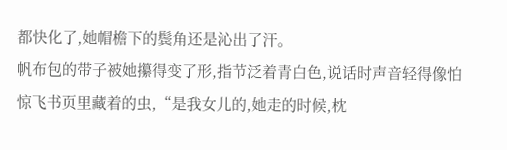都快化了,她帽檐下的鬓角还是沁出了汗。
帆布包的带子被她攥得变了形,指节泛着青白色,说话时声音轻得像怕惊飞书页里藏着的虫,“是我女儿的,她走的时候,枕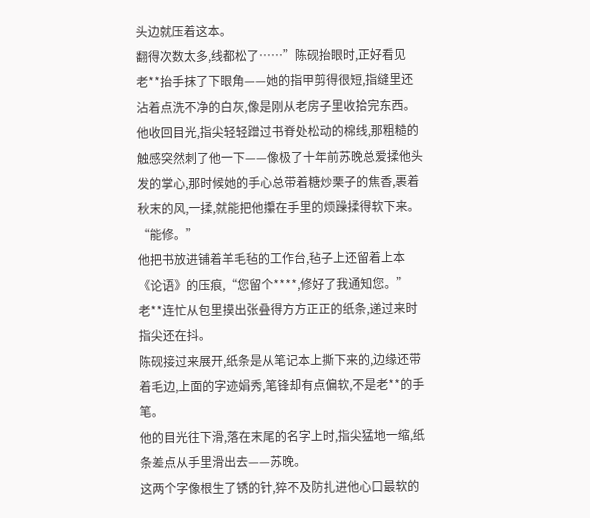头边就压着这本。
翻得次数太多,线都松了……”陈砚抬眼时,正好看见老**抬手抹了下眼角——她的指甲剪得很短,指缝里还沾着点洗不净的白灰,像是刚从老房子里收拾完东西。
他收回目光,指尖轻轻蹭过书脊处松动的棉线,那粗糙的触感突然刺了他一下——像极了十年前苏晚总爱揉他头发的掌心,那时候她的手心总带着糖炒栗子的焦香,裹着秋末的风,一揉,就能把他攥在手里的烦躁揉得软下来。
“能修。”
他把书放进铺着羊毛毡的工作台,毡子上还留着上本《论语》的压痕,“您留个****,修好了我通知您。”
老**连忙从包里摸出张叠得方方正正的纸条,递过来时指尖还在抖。
陈砚接过来展开,纸条是从笔记本上撕下来的,边缘还带着毛边,上面的字迹娟秀,笔锋却有点偏软,不是老**的手笔。
他的目光往下滑,落在末尾的名字上时,指尖猛地一缩,纸条差点从手里滑出去——苏晚。
这两个字像根生了锈的针,猝不及防扎进他心口最软的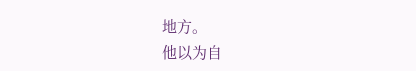地方。
他以为自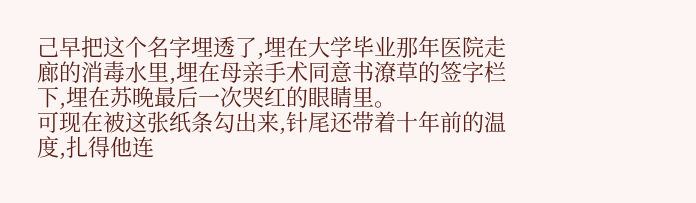己早把这个名字埋透了,埋在大学毕业那年医院走廊的消毒水里,埋在母亲手术同意书潦草的签字栏下,埋在苏晚最后一次哭红的眼睛里。
可现在被这张纸条勾出来,针尾还带着十年前的温度,扎得他连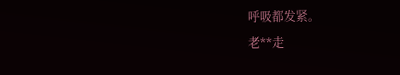呼吸都发紧。
老**走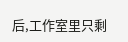后,工作室里只剩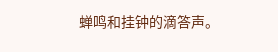蝉鸣和挂钟的滴答声。